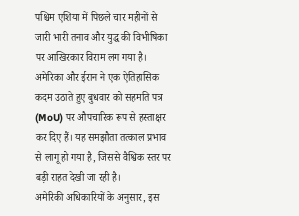पश्चिम एशिया में पिछले चार महीनों से जारी भारी तनाव और युद्ध की विभीषिका पर आखिरकार विराम लग गया है। अमेरिका और ईरान ने एक ऐतिहासिक कदम उठाते हुए बुधवार को सहमति पत्र (MoU) पर औपचारिक रूप से हस्ताक्षर कर दिए हैं। यह समझौता तत्काल प्रभाव से लागू हो गया है, जिससे वैश्विक स्तर पर बड़ी राहत देखी जा रही है।
अमेरिकी अधिकारियों के अनुसार, इस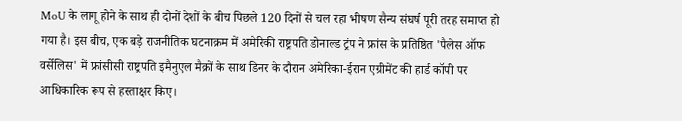MoU के लागू होने के साथ ही दोनों देशों के बीच पिछले 120 दिनों से चल रहा भीषण सैन्य संघर्ष पूरी तरह समाप्त हो गया है। इस बीच, एक बड़े राजनीतिक घटनाक्रम में अमेरिकी राष्ट्रपति डोनाल्ड ट्रंप ने फ्रांस के प्रतिष्ठित 'पैलेस ऑफ वर्सेलिस' में फ्रांसीसी राष्ट्रपति इमैनुएल मैक्रों के साथ डिनर के दौरान अमेरिका-ईरान एग्रीमेंट की हार्ड कॉपी पर आधिकारिक रूप से हस्ताक्षर किए।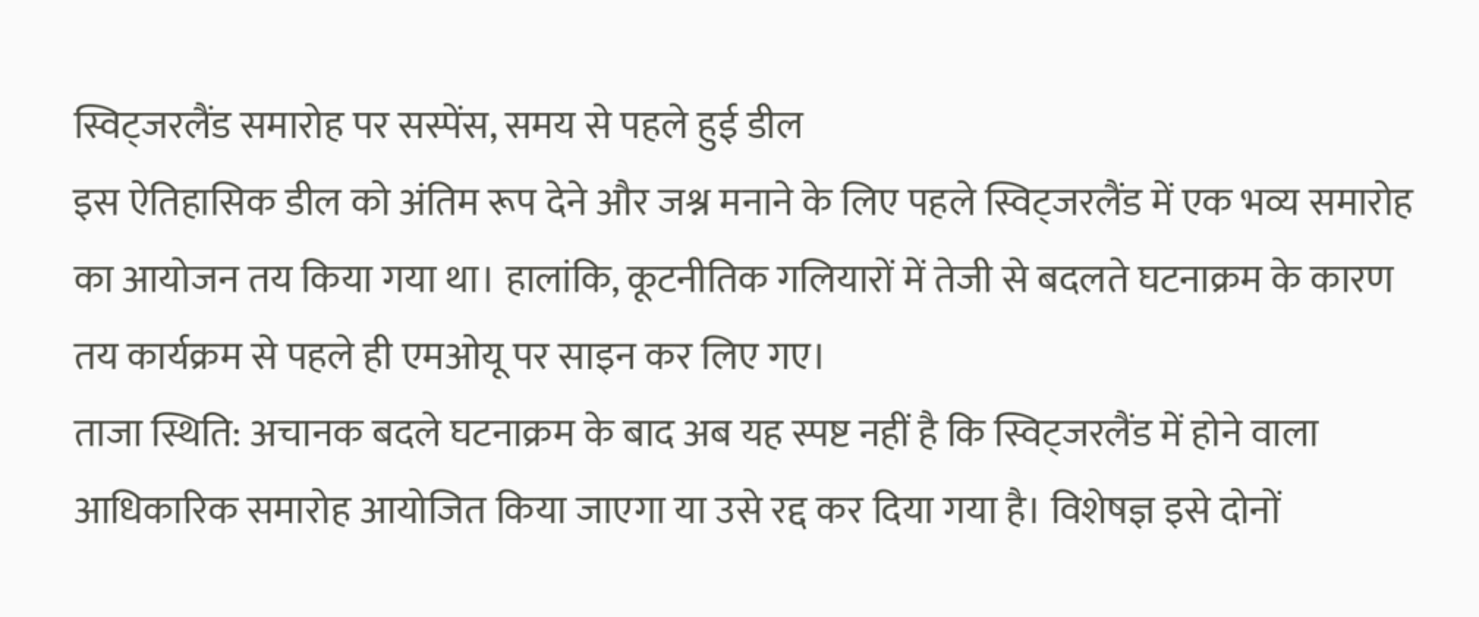स्विट्जरलैंड समारोह पर सस्पेंस, समय से पहले हुई डील
इस ऐतिहासिक डील को अंतिम रूप देने और जश्न मनाने के लिए पहले स्विट्जरलैंड में एक भव्य समारोह का आयोजन तय किया गया था। हालांकि, कूटनीतिक गलियारों में तेजी से बदलते घटनाक्रम के कारण तय कार्यक्रम से पहले ही एमओयू पर साइन कर लिए गए।
ताजा स्थिति: अचानक बदले घटनाक्रम के बाद अब यह स्पष्ट नहीं है कि स्विट्जरलैंड में होने वाला आधिकारिक समारोह आयोजित किया जाएगा या उसे रद्द कर दिया गया है। विशेषज्ञ इसे दोनों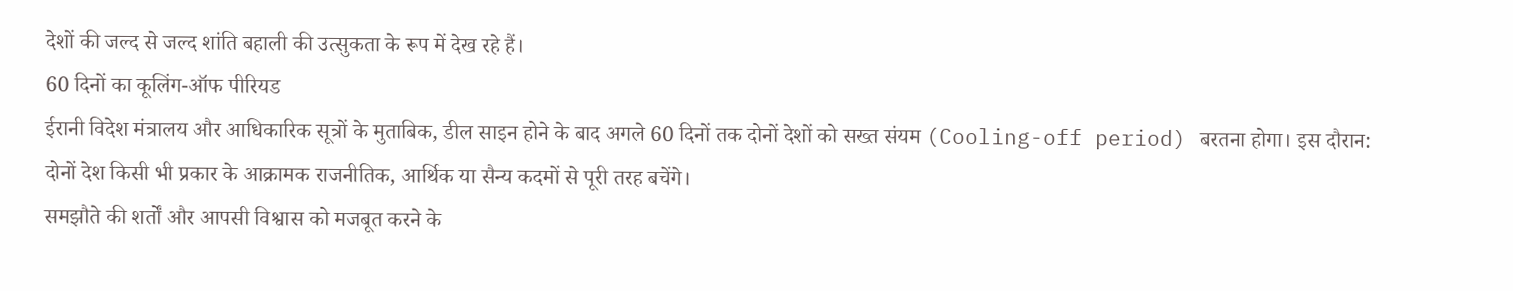देशों की जल्द से जल्द शांति बहाली की उत्सुकता के रूप में देख रहे हैं।
60 दिनों का कूलिंग-ऑफ पीरियड
ईरानी विदेश मंत्रालय और आधिकारिक सूत्रों के मुताबिक, डील साइन होने के बाद अगले 60 दिनों तक दोनों देशों को सख्त संयम (Cooling-off period) बरतना होगा। इस दौरान:
दोनों देश किसी भी प्रकार के आक्रामक राजनीतिक, आर्थिक या सैन्य कदमों से पूरी तरह बचेंगे।
समझौते की शर्तों और आपसी विश्वास को मजबूत करने के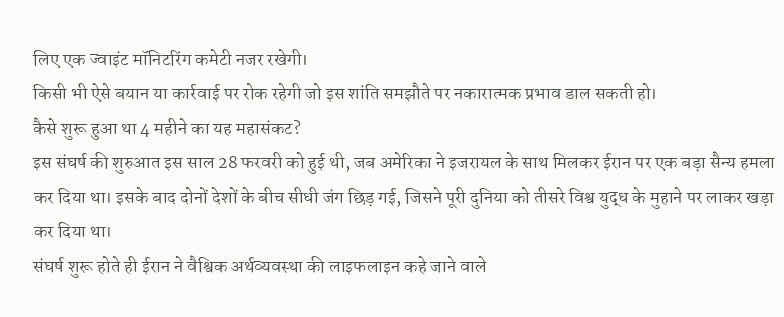लिए एक ज्वाइंट मॉनिटरिंग कमेटी नजर रखेगी।
किसी भी ऐसे बयान या कार्रवाई पर रोक रहेगी जो इस शांति समझौते पर नकारात्मक प्रभाव डाल सकती हो।
कैसे शुरू हुआ था 4 महीने का यह महासंकट?
इस संघर्ष की शुरुआत इस साल 28 फरवरी को हुई थी, जब अमेरिका ने इजरायल के साथ मिलकर ईरान पर एक बड़ा सैन्य हमला कर दिया था। इसके बाद दोनों देशों के बीच सीधी जंग छिड़ गई, जिसने पूरी दुनिया को तीसरे विश्व युद्ध के मुहाने पर लाकर खड़ा कर दिया था।
संघर्ष शुरू होते ही ईरान ने वैश्विक अर्थव्यवस्था की लाइफलाइन कहे जाने वाले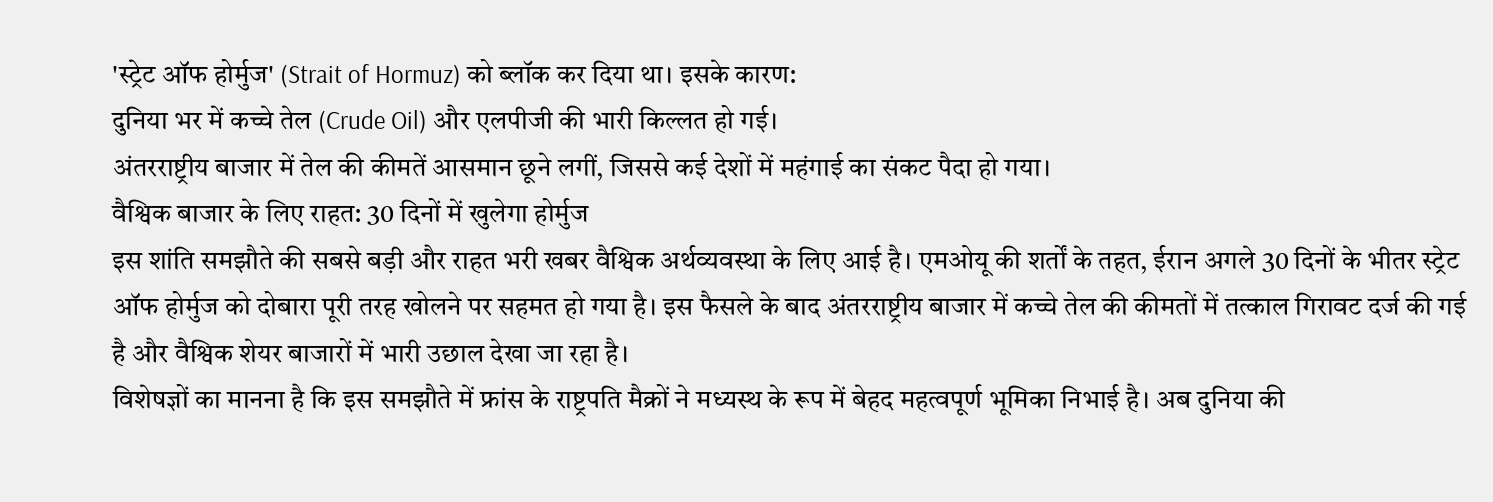'स्ट्रेट ऑफ होर्मुज' (Strait of Hormuz) को ब्लॉक कर दिया था। इसके कारण:
दुनिया भर में कच्चे तेल (Crude Oil) और एलपीजी की भारी किल्लत हो गई।
अंतरराष्ट्रीय बाजार में तेल की कीमतें आसमान छूने लगीं, जिससे कई देशों में महंगाई का संकट पैदा हो गया।
वैश्विक बाजार के लिए राहत: 30 दिनों में खुलेगा होर्मुज
इस शांति समझौते की सबसे बड़ी और राहत भरी खबर वैश्विक अर्थव्यवस्था के लिए आई है। एमओयू की शर्तों के तहत, ईरान अगले 30 दिनों के भीतर स्ट्रेट ऑफ होर्मुज को दोबारा पूरी तरह खोलने पर सहमत हो गया है। इस फैसले के बाद अंतरराष्ट्रीय बाजार में कच्चे तेल की कीमतों में तत्काल गिरावट दर्ज की गई है और वैश्विक शेयर बाजारों में भारी उछाल देखा जा रहा है।
विशेषज्ञों का मानना है कि इस समझौते में फ्रांस के राष्ट्रपति मैक्रों ने मध्यस्थ के रूप में बेहद महत्वपूर्ण भूमिका निभाई है। अब दुनिया की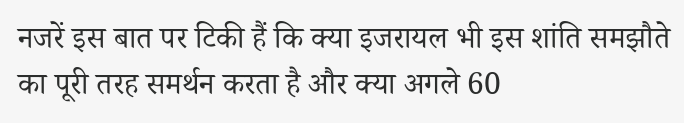नजरें इस बात पर टिकी हैं कि क्या इजरायल भी इस शांति समझौते का पूरी तरह समर्थन करता है और क्या अगले 60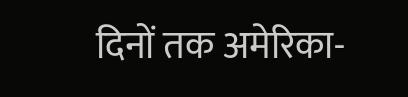दिनों तक अमेरिका-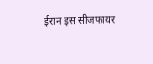ईरान इस सीजफायर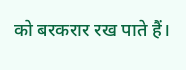को बरकरार रख पाते हैं।